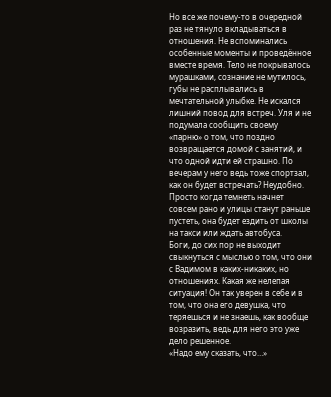Но все же почему-то в очередной раз не тянуло вкладываться в отношения. Не вспоминались особенные моменты и проведённое вместе время. Тело не покрывалось мурашками, сознание не мутилось, губы не расплывались в мечтательной улыбке. Не искался лишний повод для встреч. Уля и не подумала сообщить своему «парню» о том, что поздно возвращается домой с занятий, и что одной идти ей страшно. По вечерам у него ведь тоже спортзал, как он будет встречать? Неудобно. Просто когда темнеть начнет совсем рано и улицы станут раньше пустеть, она будет ездить от школы на такси или ждать автобуса.
Боги, до сих пор не выходит свыкнуться с мыслью о том, что они с Вадимом в каких-никаких, но отношениях. Какая же нелепая ситуация! Он так уверен в себе и в том, что она его девушка, что теряешься и не знаешь, как вообще возразить, ведь для него это уже дело решенное.
«Надо ему сказать, что…»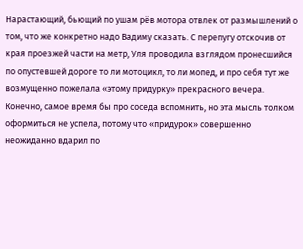Нарастающий, бьющий по ушам рёв мотора отвлек от размышлений о том, что же конкретно надо Вадиму сказать. С перепугу отскочив от края проезжей части на метр, Уля проводила взглядом пронесшийся по опустевшей дороге то ли мотоцикл, то ли мопед, и про себя тут же возмущенно пожелала «этому придурку» прекрасного вечера. Конечно, самое время бы про соседа вспомнить, но эта мысль толком оформиться не успела, потому что «придурок» совершенно неожиданно вдарил по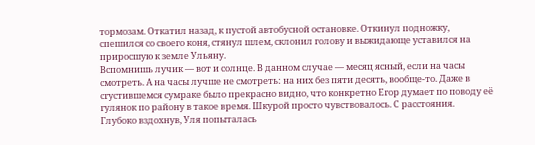тормозам. Откатил назад, к пустой автобусной остановке. Откинул подножку, спешился со своего коня, стянул шлем, склонил голову и выжидающе уставился на приросшую к земле Ульяну.
Вспомнишь лучик — вот и солнце. В данном случае — месяц ясный, если на часы смотреть. А на часы лучше не смотреть: на них без пяти десять, вообще-то. Даже в сгустившемся сумраке было прекрасно видно, что конкретно Егор думает по поводу её гулянок по району в такое время. Шкурой просто чувствовалось. С расстояния.
Глубоко вздохнув, Уля попыталась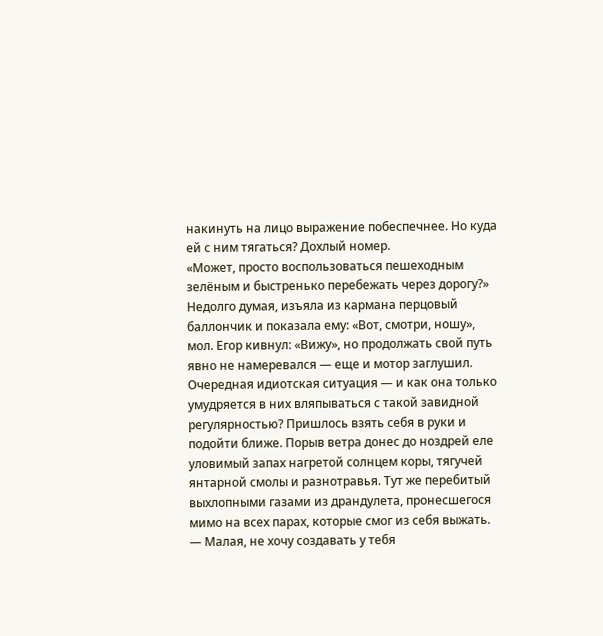накинуть на лицо выражение побеспечнее. Но куда ей с ним тягаться? Дохлый номер.
«Может, просто воспользоваться пешеходным зелёным и быстренько перебежать через дорогу?»
Недолго думая, изъяла из кармана перцовый баллончик и показала ему: «Вот, смотри, ношу», мол. Егор кивнул: «Вижу», но продолжать свой путь явно не намеревался — еще и мотор заглушил. Очередная идиотская ситуация — и как она только умудряется в них вляпываться с такой завидной регулярностью? Пришлось взять себя в руки и подойти ближе. Порыв ветра донес до ноздрей еле уловимый запах нагретой солнцем коры, тягучей янтарной смолы и разнотравья. Тут же перебитый выхлопными газами из драндулета, пронесшегося мимо на всех парах, которые смог из себя выжать.
— Малая, не хочу создавать у тебя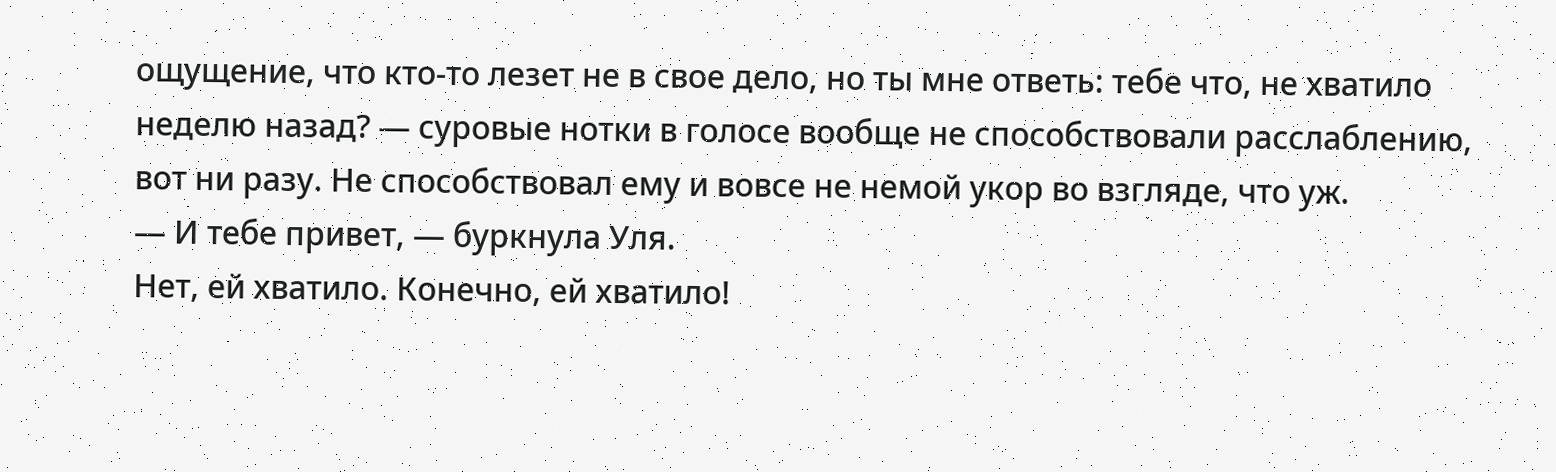ощущение, что кто-то лезет не в свое дело, но ты мне ответь: тебе что, не хватило неделю назад? — суровые нотки в голосе вообще не способствовали расслаблению, вот ни разу. Не способствовал ему и вовсе не немой укор во взгляде, что уж.
— И тебе привет, — буркнула Уля.
Нет, ей хватило. Конечно, ей хватило!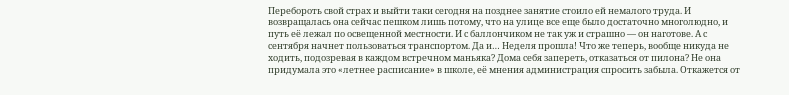Перебороть свой страх и выйти таки сегодня на позднее занятие стоило ей немалого труда. И возвращалась она сейчас пешком лишь потому, что на улице все еще было достаточно многолюдно, и путь её лежал по освещенной местности. И с баллончиком не так уж и страшно — он наготове. А с сентября начнет пользоваться транспортом. Да и… Неделя прошла! Что же теперь, вообще никуда не ходить, подозревая в каждом встречном маньяка? Дома себя запереть, отказаться от пилона? Не она придумала это «летнее расписание» в школе, её мнения администрация спросить забыла. Откажется от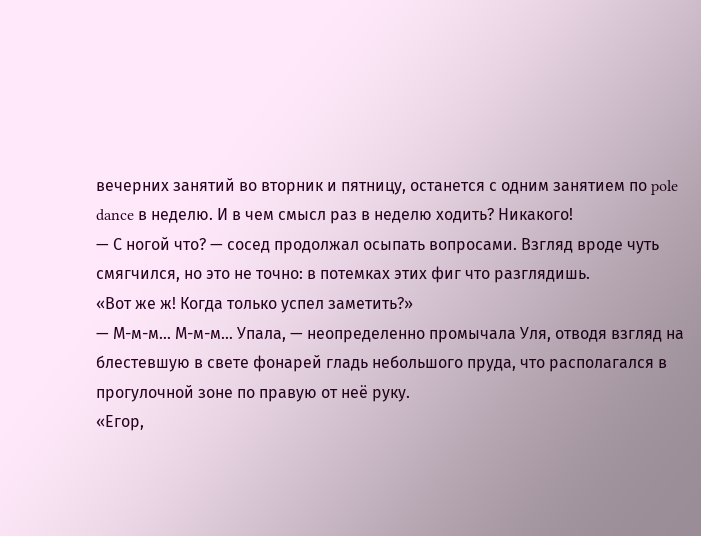вечерних занятий во вторник и пятницу, останется с одним занятием по pole dance в неделю. И в чем смысл раз в неделю ходить? Никакого!
— С ногой что? — сосед продолжал осыпать вопросами. Взгляд вроде чуть смягчился, но это не точно: в потемках этих фиг что разглядишь.
«Вот же ж! Когда только успел заметить?»
— М-м-м… М-м-м… Упала, — неопределенно промычала Уля, отводя взгляд на блестевшую в свете фонарей гладь небольшого пруда, что располагался в прогулочной зоне по правую от неё руку.
«Егор,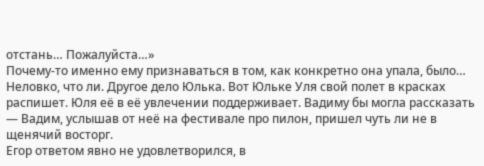отстань… Пожалуйста…»
Почему-то именно ему признаваться в том, как конкретно она упала, было… Неловко, что ли. Другое дело Юлька. Вот Юльке Уля свой полет в красках распишет. Юля её в её увлечении поддерживает. Вадиму бы могла рассказать — Вадим, услышав от неё на фестивале про пилон, пришел чуть ли не в щенячий восторг.
Егор ответом явно не удовлетворился, в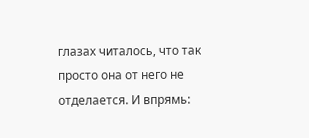глазах читалось, что так просто она от него не отделается. И впрямь: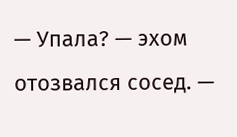— Упала? — эхом отозвался сосед. —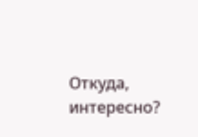Откуда, интересно?